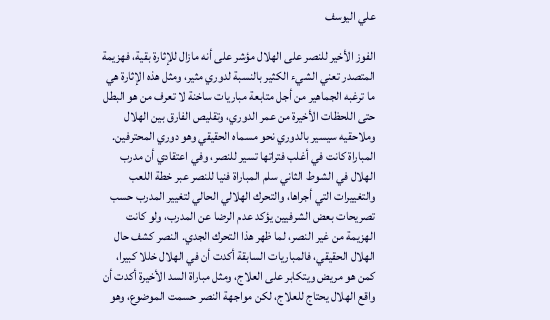علي اليوسف

الفوز الأخير للنصر على الهلال مؤشر على أنه مازال للإثارة بقية، فهزيمة المتصدر تعني الشيء الكثير بالنسبة لدوري مثير، ومثل هذه الإثارة هي ما ترغبه الجماهير من أجل متابعة مباريات ساخنة لا تعرف من هو البطل حتى اللحظات الأخيرة من عمر الدوري، وتقليص الفارق بين الهلال وملاحقيه سيسير بالدوري نحو مسماه الحقيقي وهو دوري المحترفين. المباراة كانت في أغلب فتراتها تسير للنصر، وفي اعتقادي أن مدرب الهلال في الشوط الثاني سلم المباراة فنيا للنصر عبر خطة اللعب والتغييرات التي أجراها، والتحرك الهلالي الحالي لتغيير المدرب حسب تصريحات بعض الشرفيين يؤكد عدم الرضا عن المدرب، ولو كانت الهزيمة من غير النصر، لما ظهر هذا التحرك الجدي. النصر كشف حال الهلال الحقيقي، فالمباريات السابقة أكدت أن في الهلال خللا كبيرا، كمن هو مريض ويتكابر على العلاج، ومثل مباراة السد الأخيرة أكدت أن واقع الهلال يحتاج للعلاج، لكن مواجهة النصر حسمت الموضوع، وهو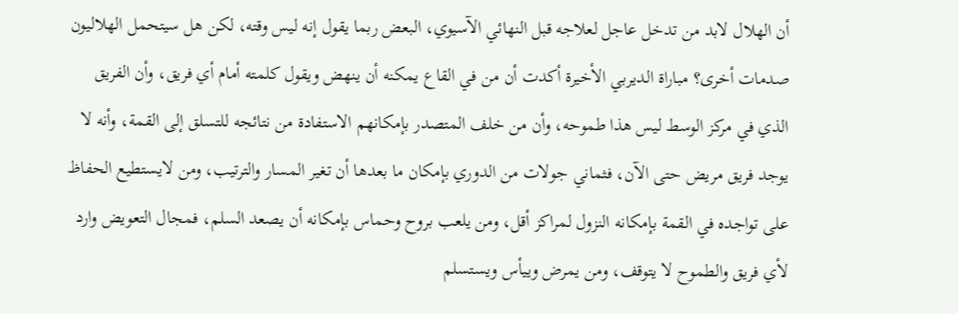أن الهلال لابد من تدخل عاجل لعلاجه قبل النهائي الآسيوي، البعض ربما يقول إنه ليس وقته، لكن هل سيتحمل الهلاليون صدمات أخرى؟ مباراة الديربي الأخيرة أكدت أن من في القاع يمكنه أن ينهض ويقول كلمته أمام أي فريق، وأن الفريق الذي في مركز الوسط ليس هذا طموحه، وأن من خلف المتصدر بإمكانهم الاستفادة من نتائجه للتسلق إلى القمة، وأنه لا يوجد فريق مريض حتى الآن، فثماني جولات من الدوري بإمكان ما بعدها أن تغير المسار والترتيب، ومن لايستطيع الحفاظ على تواجده في القمة بإمكانه النزول لمراكز أقل، ومن يلعب بروح وحماس بإمكانه أن يصعد السلم، فمجال التعويض وارد لأي فريق والطموح لا يتوقف، ومن يمرض وييأس ويستسلم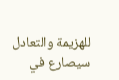للهزيمة والتعادل سيصارع في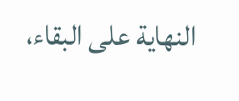النهاية على البقاء،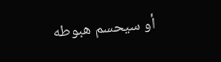أو سيحسم هبوطه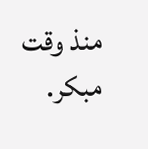منذ وقت مبكر.